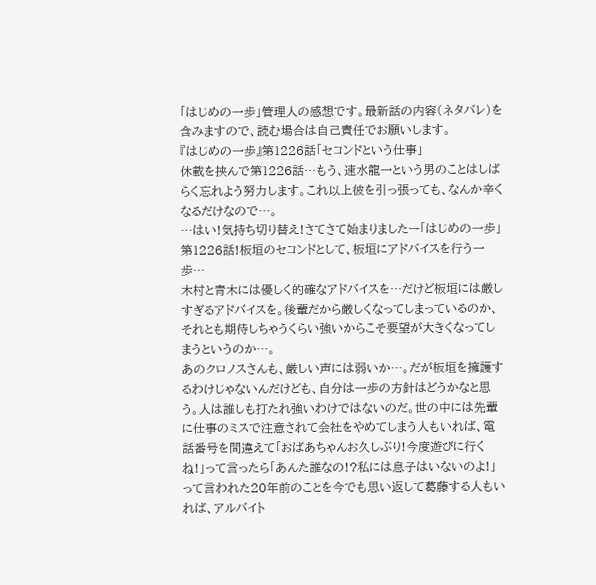「はじめの一歩」管理人の感想です。最新話の内容(ネタバレ)を含みますので、読む場合は自己責任でお願いします。
『はじめの一歩』第1226話「セコンドという仕事」
休載を挟んで第1226話…もう、速水龍一という男のことはしばらく忘れよう努力します。これ以上彼を引っ張っても、なんか辛くなるだけなので…。
…はい!気持ち切り替え!さてさて始まりましたー「はじめの一歩」第1226話!板垣のセコンドとして、板垣にアドバイスを行う一歩…
木村と青木には優しく的確なアドバイスを…だけど板垣には厳しすぎるアドバイスを。後輩だから厳しくなってしまっているのか、それとも期待しちゃうくらい強いからこそ要望が大きくなってしまうというのか…。
あのクロノスさんも、厳しい声には弱いか…。だが板垣を擁護するわけじゃないんだけども、自分は一歩の方針はどうかなと思う。人は誰しも打たれ強いわけではないのだ。世の中には先輩に仕事のミスで注意されて会社をやめてしまう人もいれば、電話番号を間違えて「おばあちゃんお久しぶり!今度遊びに行くね!」って言ったら「あんた誰なの!?私には息子はいないのよ!」って言われた20年前のことを今でも思い返して葛藤する人もいれば、アルバイト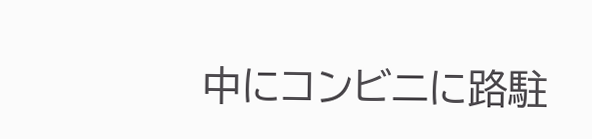中にコンビニに路駐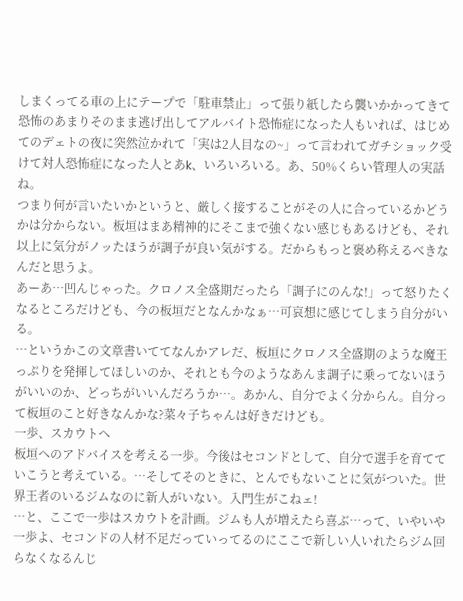しまくってる車の上にテープで「駐車禁止」って張り紙したら襲いかかってきて恐怖のあまりそのまま逃げ出してアルバイト恐怖症になった人もいれば、はじめてのデェトの夜に突然泣かれて「実は2人目なの~」って言われてガチショック受けて対人恐怖症になった人とあk、いろいろいる。あ、50%くらい管理人の実話ね。
つまり何が言いたいかというと、厳しく接することがその人に合っているかどうかは分からない。板垣はまあ精神的にそこまで強くない感じもあるけども、それ以上に気分がノッたほうが調子が良い気がする。だからもっと褒め称えるべきなんだと思うよ。
あーあ…凹んじゃった。クロノス全盛期だったら「調子にのんな!」って怒りたくなるところだけども、今の板垣だとなんかなぁ…可哀想に感じてしまう自分がいる。
…というかこの文章書いててなんかアレだ、板垣にクロノス全盛期のような魔王っぷりを発揮してほしいのか、それとも今のようなあんま調子に乗ってないほうがいいのか、どっちがいいんだろうか…。あかん、自分でよく分からん。自分って板垣のこと好きなんかな?菜々子ちゃんは好きだけども。
一歩、スカウトへ
板垣へのアドバイスを考える一歩。今後はセコンドとして、自分で選手を育てていこうと考えている。…そしてそのときに、とんでもないことに気がついた。世界王者のいるジムなのに新人がいない。入門生がこねェ!
…と、ここで一歩はスカウトを計画。ジムも人が増えたら喜ぶ…って、いやいや一歩よ、セコンドの人材不足だっていってるのにここで新しい人いれたらジム回らなくなるんじ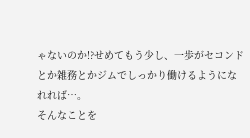ゃないのか!?せめてもう少し、一歩がセコンドとか雑務とかジムでしっかり働けるようになれれば…。
そんなことを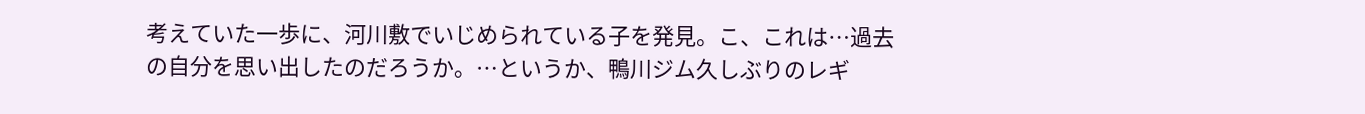考えていた一歩に、河川敷でいじめられている子を発見。こ、これは…過去の自分を思い出したのだろうか。…というか、鴨川ジム久しぶりのレギ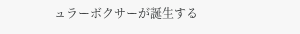ュラーボクサーが誕生する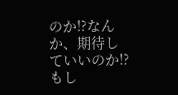のか!?なんか、期待していいのか!?もし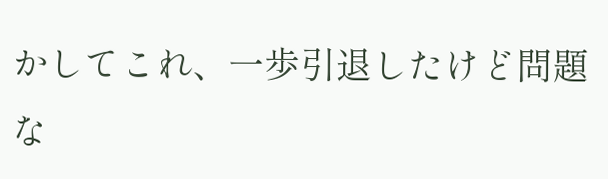かしてこれ、一歩引退したけど問題な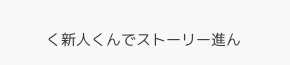く新人くんでストーリー進ん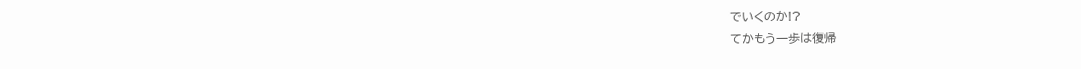でいくのか!?
てかもう一歩は復帰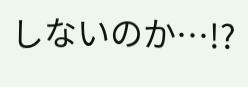しないのか…!?